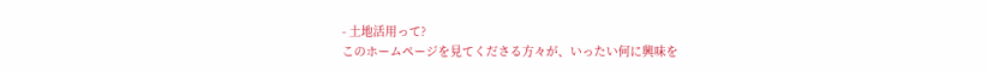- 土地活用って?
このホームページを見てくださる方々が、いったい何に興味を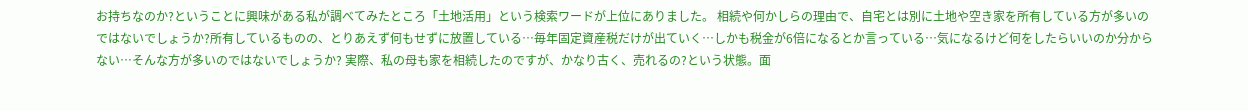お持ちなのか?ということに興味がある私が調べてみたところ「土地活用」という検索ワードが上位にありました。 相続や何かしらの理由で、自宅とは別に土地や空き家を所有している方が多いのではないでしょうか?所有しているものの、とりあえず何もせずに放置している…毎年固定資産税だけが出ていく…しかも税金が6倍になるとか言っている…気になるけど何をしたらいいのか分からない…そんな方が多いのではないでしょうか? 実際、私の母も家を相続したのですが、かなり古く、売れるの?という状態。面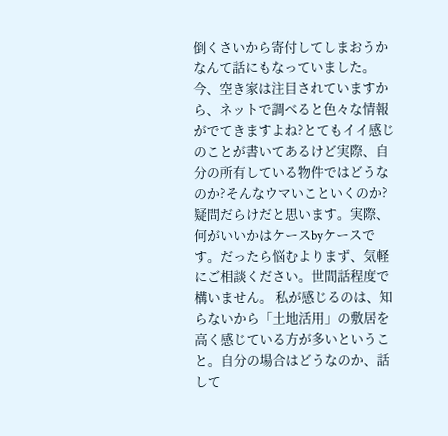倒くさいから寄付してしまおうかなんて話にもなっていました。 今、空き家は注目されていますから、ネットで調べると色々な情報がでてきますよね?とてもイイ感じのことが書いてあるけど実際、自分の所有している物件ではどうなのか?そんなウマいこといくのか?疑問だらけだと思います。実際、何がいいかはケースbyケースです。だったら悩むよりまず、気軽にご相談ください。世間話程度で構いません。 私が感じるのは、知らないから「土地活用」の敷居を高く感じている方が多いということ。自分の場合はどうなのか、話して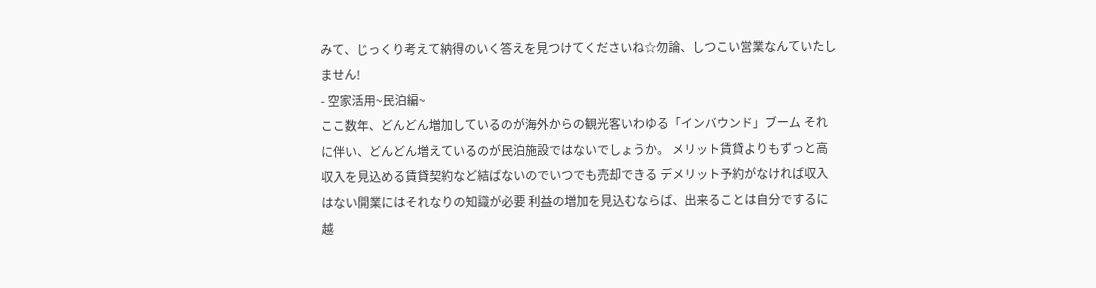みて、じっくり考えて納得のいく答えを見つけてくださいね☆勿論、しつこい営業なんていたしません!
- 空家活用~民泊編~
ここ数年、どんどん増加しているのが海外からの観光客いわゆる「インバウンド」ブーム それに伴い、どんどん増えているのが民泊施設ではないでしょうか。 メリット賃貸よりもずっと高収入を見込める賃貸契約など結ばないのでいつでも売却できる デメリット予約がなければ収入はない開業にはそれなりの知識が必要 利益の増加を見込むならば、出来ることは自分でするに越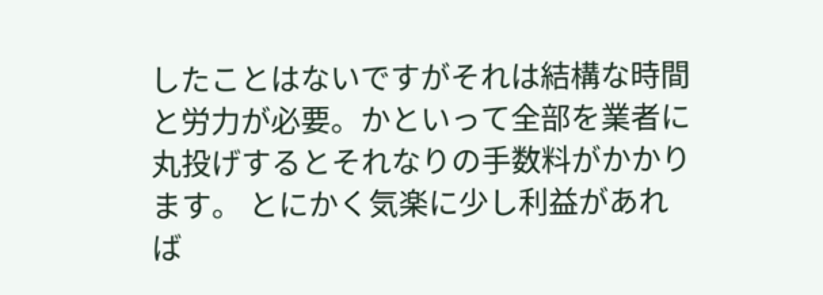したことはないですがそれは結構な時間と労力が必要。かといって全部を業者に丸投げするとそれなりの手数料がかかります。 とにかく気楽に少し利益があれば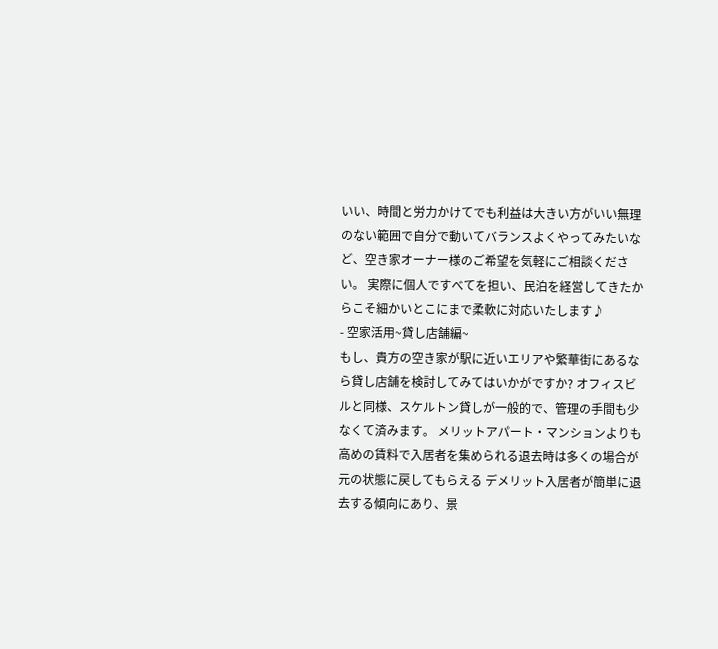いい、時間と労力かけてでも利益は大きい方がいい無理のない範囲で自分で動いてバランスよくやってみたいなど、空き家オーナー様のご希望を気軽にご相談ください。 実際に個人ですべてを担い、民泊を経営してきたからこそ細かいとこにまで柔軟に対応いたします♪
- 空家活用~貸し店舗編~
もし、貴方の空き家が駅に近いエリアや繁華街にあるなら貸し店舗を検討してみてはいかがですか? オフィスビルと同様、スケルトン貸しが一般的で、管理の手間も少なくて済みます。 メリットアパート・マンションよりも高めの賃料で入居者を集められる退去時は多くの場合が元の状態に戻してもらえる デメリット入居者が簡単に退去する傾向にあり、景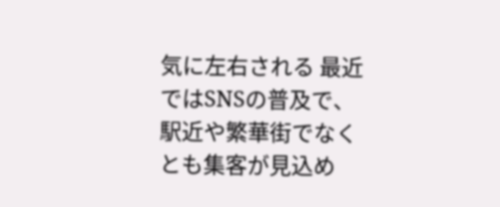気に左右される 最近ではSNSの普及で、駅近や繁華街でなくとも集客が見込め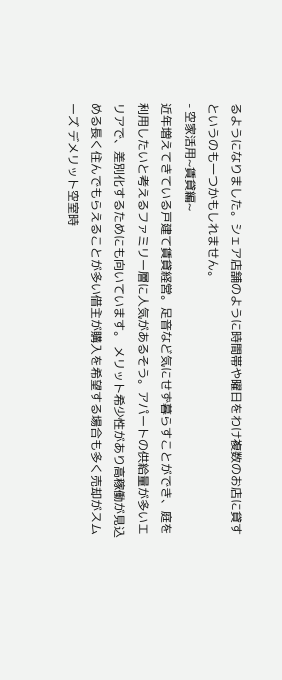るようになりました。シェア店舗のように時間帯や曜日をわけ複数のお店に貸すというのも一つかもしれません。
- 空家活用~賃貸編~
近年増えてきている戸建て賃貸経営。足音など気にせず暮らすことができ、庭を利用したいと考えるファミリー層に人気があるそう。アパートの供給量が多いエリアで、差別化するためにも向いています。 メリット希少性があり高稼働が見込める長く住んでもらえることが多い借主が購入を希望する場合も多く売却がスムーズ デメリット空室時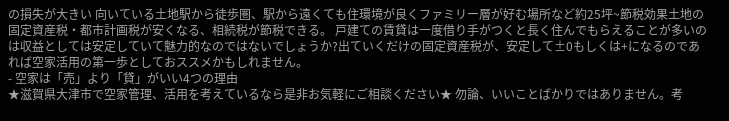の損失が大きい 向いている土地駅から徒歩圏、駅から遠くても住環境が良くファミリー層が好む場所など約25坪~節税効果土地の固定資産税・都市計画税が安くなる、相続税が節税できる。 戸建ての賃貸は一度借り手がつくと長く住んでもらえることが多いのは収益としては安定していて魅力的なのではないでしょうか?出ていくだけの固定資産税が、安定して±0もしくは+になるのであれば空家活用の第一歩としておススメかもしれません。
- 空家は「売」より「貸」がいい4つの理由
★滋賀県大津市で空家管理、活用を考えているなら是非お気軽にご相談ください★ 勿論、いいことばかりではありません。考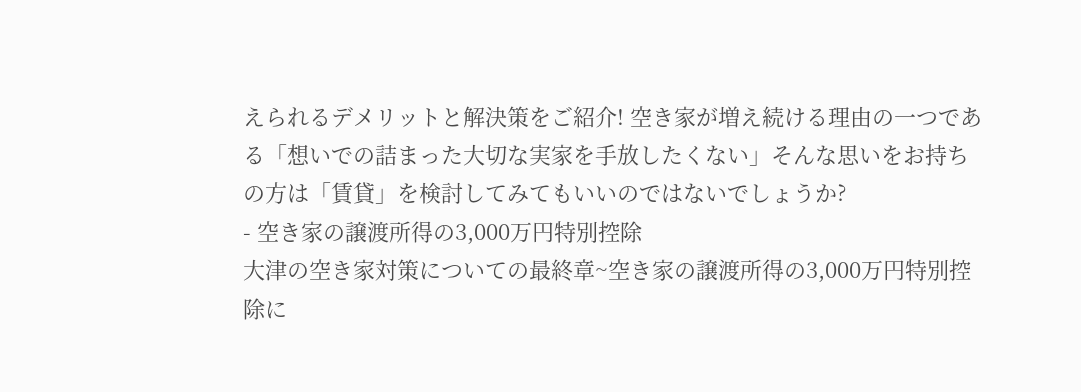えられるデメリットと解決策をご紹介! 空き家が増え続ける理由の一つである「想いでの詰まった大切な実家を手放したくない」そんな思いをお持ちの方は「賃貸」を検討してみてもいいのではないでしょうか?
- 空き家の譲渡所得の3,000万円特別控除
大津の空き家対策についての最終章~空き家の譲渡所得の3,000万円特別控除に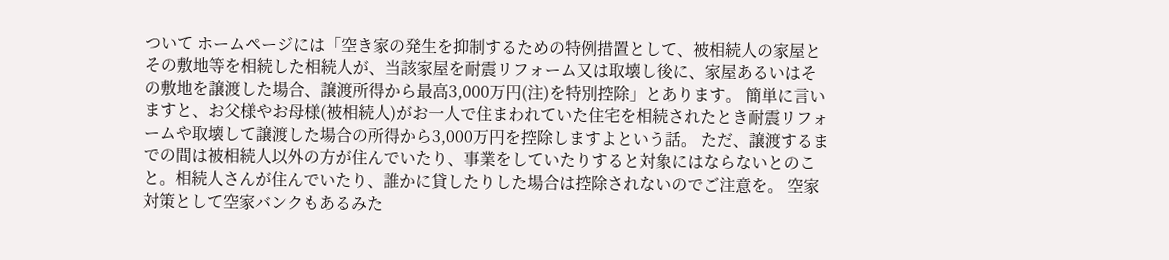ついて ホームページには「空き家の発生を抑制するための特例措置として、被相続人の家屋とその敷地等を相続した相続人が、当該家屋を耐震リフォーム又は取壊し後に、家屋あるいはその敷地を譲渡した場合、譲渡所得から最高3,000万円(注)を特別控除」とあります。 簡単に言いますと、お父様やお母様(被相続人)がお一人で住まわれていた住宅を相続されたとき耐震リフォームや取壊して譲渡した場合の所得から3,000万円を控除しますよという話。 ただ、譲渡するまでの間は被相続人以外の方が住んでいたり、事業をしていたりすると対象にはならないとのこと。相続人さんが住んでいたり、誰かに貸したりした場合は控除されないのでご注意を。 空家対策として空家バンクもあるみた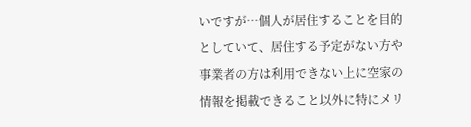いですが…個人が居住することを目的としていて、居住する予定がない方や事業者の方は利用できない上に空家の情報を掲載できること以外に特にメリ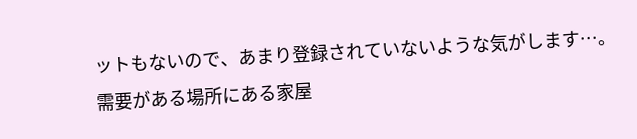ットもないので、あまり登録されていないような気がします…。 需要がある場所にある家屋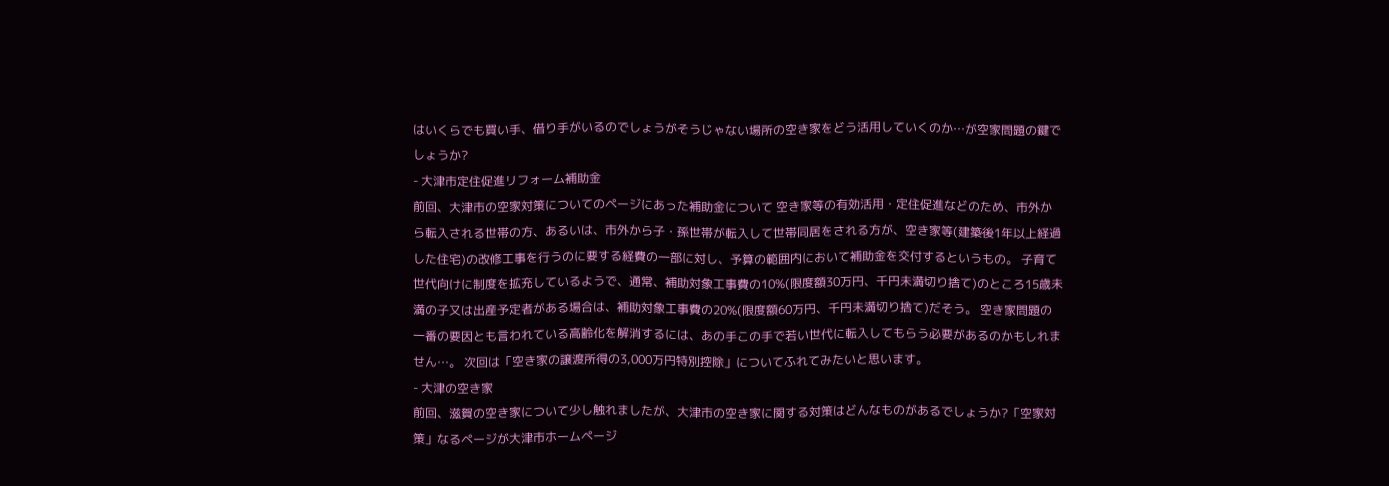はいくらでも買い手、借り手がいるのでしょうがそうじゃない場所の空き家をどう活用していくのか…が空家問題の鍵でしょうか?
- 大津市定住促進リフォーム補助金
前回、大津市の空家対策についてのページにあった補助金について 空き家等の有効活用・定住促進などのため、市外から転入される世帯の方、あるいは、市外から子・孫世帯が転入して世帯同居をされる方が、空き家等(建築後1年以上経過した住宅)の改修工事を行うのに要する経費の一部に対し、予算の範囲内において補助金を交付するというもの。 子育て世代向けに制度を拡充しているようで、通常、補助対象工事費の10%(限度額30万円、千円未満切り捨て)のところ15歳未満の子又は出産予定者がある場合は、補助対象工事費の20%(限度額60万円、千円未満切り捨て)だそう。 空き家問題の一番の要因とも言われている高齢化を解消するには、あの手この手で若い世代に転入してもらう必要があるのかもしれません…。 次回は「空き家の譲渡所得の3,000万円特別控除」についてふれてみたいと思います。
- 大津の空き家
前回、滋賀の空き家について少し触れましたが、大津市の空き家に関する対策はどんなものがあるでしょうか?「空家対策」なるページが大津市ホームページ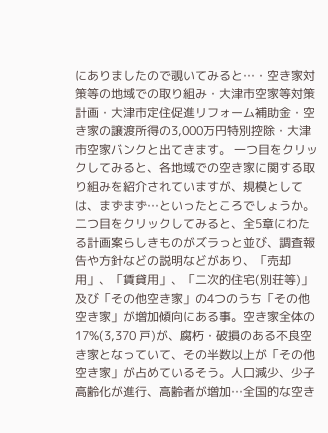にありましたので覗いてみると…・空き家対策等の地域での取り組み・大津市空家等対策計画・大津市定住促進リフォーム補助金・空き家の譲渡所得の3,000万円特別控除・大津市空家バンクと出てきます。 一つ目をクリックしてみると、各地域での空き家に関する取り組みを紹介されていますが、規模としては、まずまず…といったところでしょうか。 二つ目をクリックしてみると、全5章にわたる計画案らしきものがズラっと並び、調査報告や方針などの説明などがあり、「売却用」、「賃貸用」、「二次的住宅(別荘等)」及び「その他空き家」の4つのうち「その他空き家」が増加傾向にある事。空き家全体の 17%(3,370 戸)が、腐朽・破損のある不良空き家となっていて、その半数以上が「その他空き家」が占めているそう。人口減少、少子高齢化が進行、高齢者が増加…全国的な空き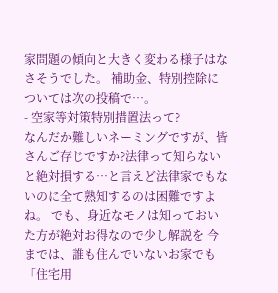家問題の傾向と大きく変わる様子はなさそうでした。 補助金、特別控除については次の投稿で…。
- 空家等対策特別措置法って?
なんだか難しいネーミングですが、皆さんご存じですか?法律って知らないと絶対損する…と言えど法律家でもないのに全て熟知するのは困難ですよね。 でも、身近なモノは知っておいた方が絶対お得なので少し解説を 今までは、誰も住んでいないお家でも「住宅用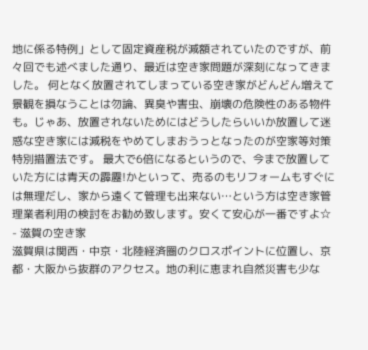地に係る特例」として固定資産税が減額されていたのですが、前々回でも述べました通り、最近は空き家問題が深刻になってきました。 何となく放置されてしまっている空き家がどんどん増えて景観を損なうことは勿論、異臭や害虫、崩壊の危険性のある物件も。じゃあ、放置されないためにはどうしたらいいか放置して迷惑な空き家には減税をやめてしまおうっとなったのが空家等対策特別措置法です。 最大で6倍になるというので、今まで放置していた方には青天の霹靂!かといって、売るのもリフォームもすぐには無理だし、家から遠くて管理も出来ない…という方は空き家管理業者利用の検討をお勧め致します。安くて安心が一番ですよ☆
- 滋賀の空き家
滋賀県は関西・中京・北陸経済圏のクロスポイントに位置し、京都・大阪から抜群のアクセス。地の利に恵まれ自然災害も少な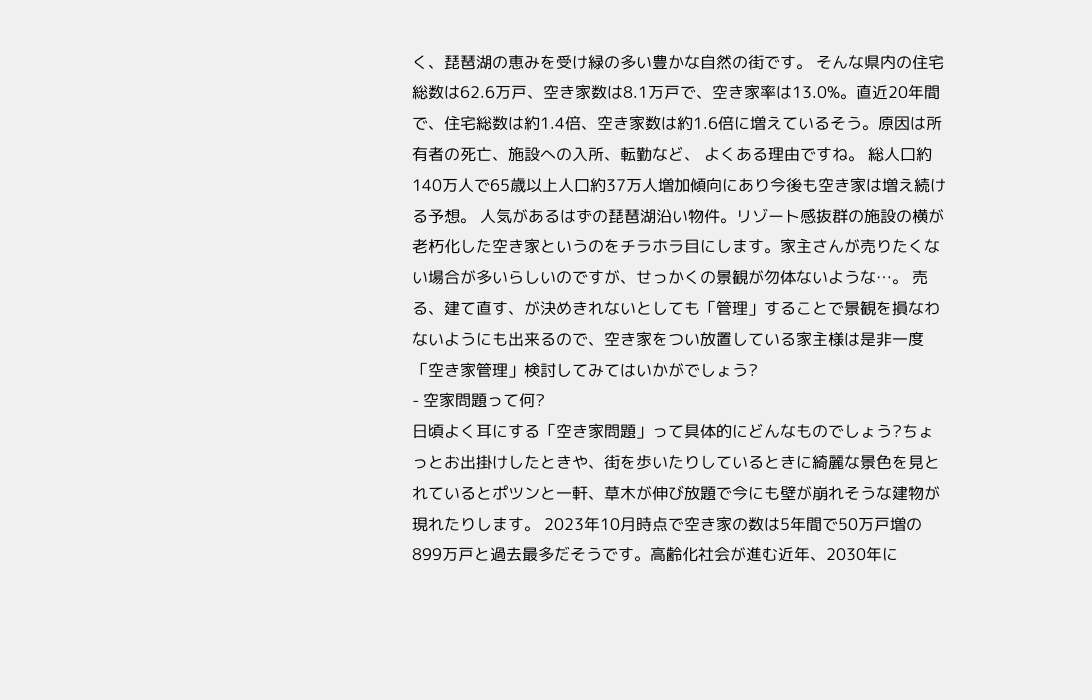く、琵琶湖の恵みを受け緑の多い豊かな自然の街です。 そんな県内の住宅総数は62.6万戸、空き家数は8.1万戸で、空き家率は13.0%。直近20年間で、住宅総数は約1.4倍、空き家数は約1.6倍に増えているそう。原因は所有者の死亡、施設への入所、転勤など、 よくある理由ですね。 総人口約140万人で65歳以上人口約37万人増加傾向にあり今後も空き家は増え続ける予想。 人気があるはずの琵琶湖沿い物件。リゾート感抜群の施設の横が老朽化した空き家というのをチラホラ目にします。家主さんが売りたくない場合が多いらしいのですが、せっかくの景観が勿体ないような…。 売る、建て直す、が決めきれないとしても「管理」することで景観を損なわないようにも出来るので、空き家をつい放置している家主様は是非一度「空き家管理」検討してみてはいかがでしょう?
- 空家問題って何?
日頃よく耳にする「空き家問題」って具体的にどんなものでしょう?ちょっとお出掛けしたときや、街を歩いたりしているときに綺麗な景色を見とれているとポツンと一軒、草木が伸び放題で今にも壁が崩れそうな建物が現れたりします。 2023年10月時点で空き家の数は5年間で50万戸増の899万戸と過去最多だそうです。高齢化社会が進む近年、2030年に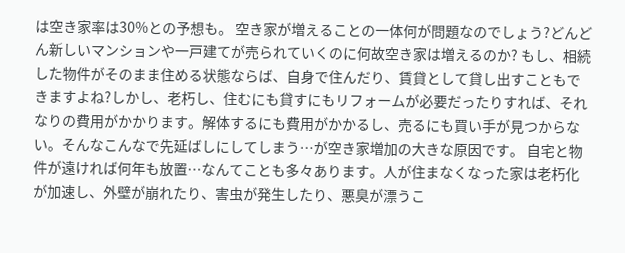は空き家率は30%との予想も。 空き家が増えることの一体何が問題なのでしょう?どんどん新しいマンションや一戸建てが売られていくのに何故空き家は増えるのか? もし、相続した物件がそのまま住める状態ならば、自身で住んだり、賃貸として貸し出すこともできますよね?しかし、老朽し、住むにも貸すにもリフォームが必要だったりすれば、それなりの費用がかかります。解体するにも費用がかかるし、売るにも買い手が見つからない。そんなこんなで先延ばしにしてしまう…が空き家増加の大きな原因です。 自宅と物件が遠ければ何年も放置…なんてことも多々あります。人が住まなくなった家は老朽化が加速し、外壁が崩れたり、害虫が発生したり、悪臭が漂うこ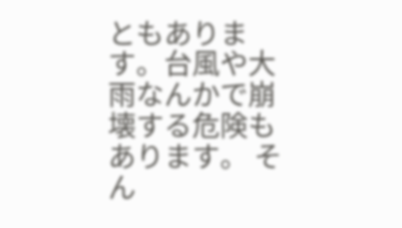ともあります。台風や大雨なんかで崩壊する危険もあります。 そん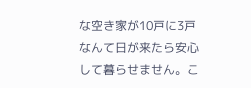な空き家が10戸に3戸なんて日が来たら安心して暮らせません。こ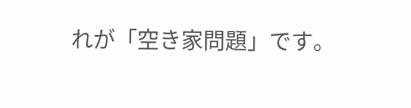れが「空き家問題」です。